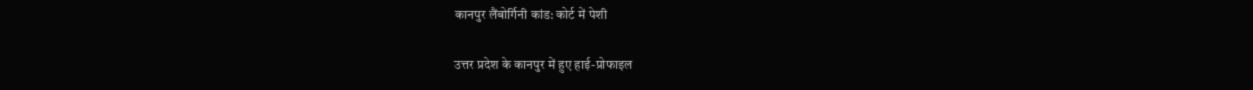कानपुर लैंबोर्गिनी कांड: कोर्ट में पेशी

उत्तर प्रदेश के कानपुर में हुए हाई-प्रोफाइल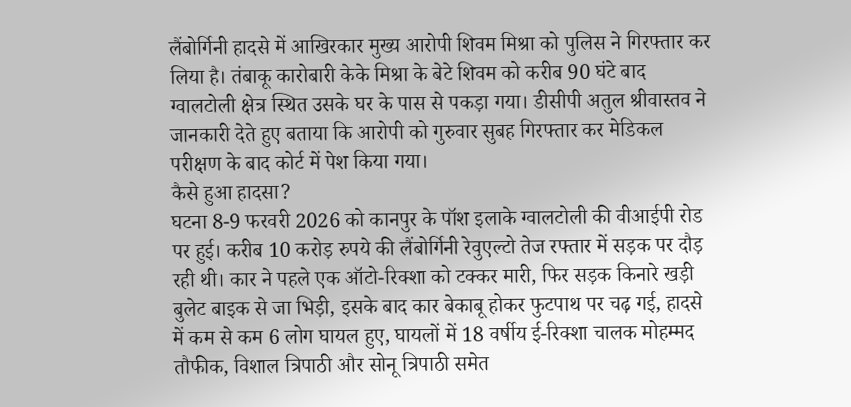लैंबोर्गिनी हादसे में आखिरकार मुख्य आरोपी शिवम मिश्रा को पुलिस ने गिरफ्तार कर लिया है। तंबाकू कारोबारी केके मिश्रा के बेटे शिवम को करीब 90 घंटे बाद ग्वालटोली क्षेत्र स्थित उसके घर के पास से पकड़ा गया। डीसीपी अतुल श्रीवास्तव ने जानकारी देते हुए बताया कि आरोपी को गुरुवार सुबह गिरफ्तार कर मेडिकल परीक्षण के बाद कोर्ट में पेश किया गया।
कैसे हुआ हादसा?
घटना 8-9 फरवरी 2026 को कानपुर के पॉश इलाके ग्वालटोली की वीआईपी रोड पर हुई। करीब 10 करोड़ रुपये की लैंबोर्गिनी रेवुएल्टो तेज रफ्तार में सड़क पर दौड़ रही थी। कार ने पहले एक ऑटो-रिक्शा को टक्कर मारी, फिर सड़क किनारे खड़ी बुलेट बाइक से जा भिड़ी, इसके बाद कार बेकाबू होकर फुटपाथ पर चढ़ गई, हादसे में कम से कम 6 लोग घायल हुए, घायलों में 18 वर्षीय ई-रिक्शा चालक मोहम्मद तौफीक, विशाल त्रिपाठी और सोनू त्रिपाठी समेत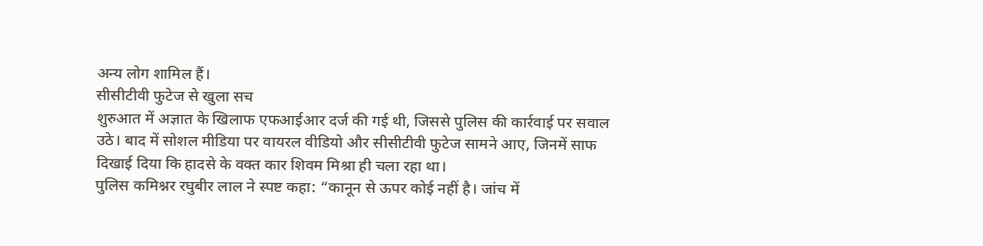अन्य लोग शामिल हैं।
सीसीटीवी फुटेज से खुला सच
शुरुआत में अज्ञात के खिलाफ एफआईआर दर्ज की गई थी, जिससे पुलिस की कार्रवाई पर सवाल उठे। बाद में सोशल मीडिया पर वायरल वीडियो और सीसीटीवी फुटेज सामने आए, जिनमें साफ दिखाई दिया कि हादसे के वक्त कार शिवम मिश्रा ही चला रहा था।
पुलिस कमिश्नर रघुबीर लाल ने स्पष्ट कहा: “कानून से ऊपर कोई नहीं है। जांच में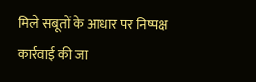मिले सबूतों के आधार पर निष्पक्ष कार्रवाई की जा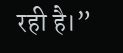रही है।”